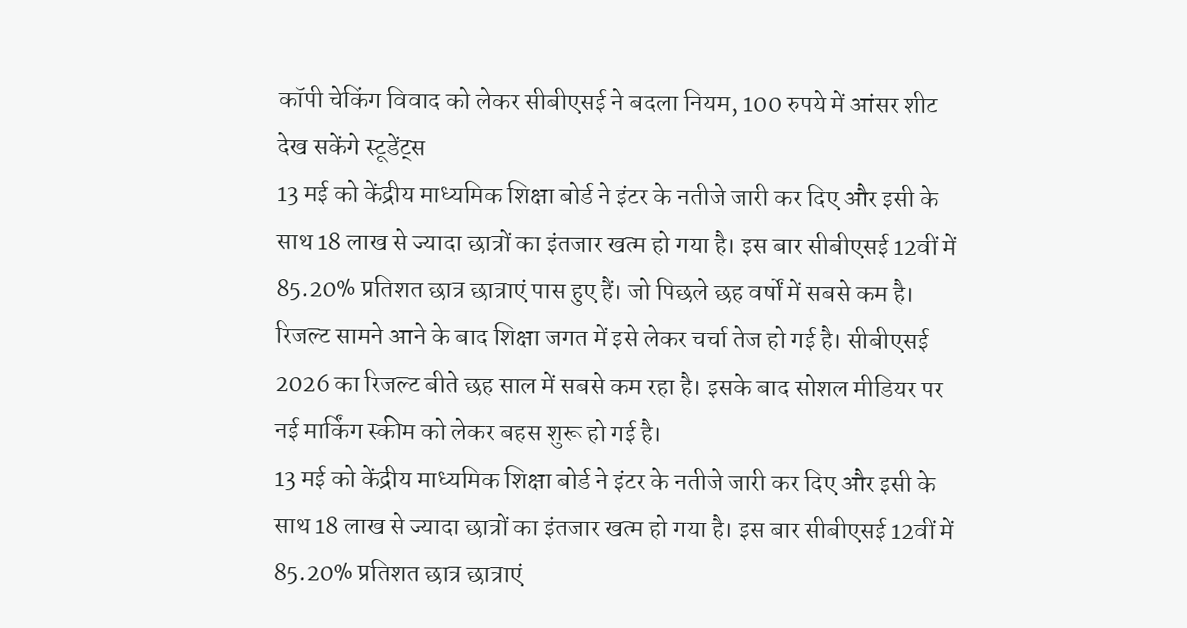कॉपी चेकिंग विवाद को लेकर सीबीएसई ने बदला नियम, 100 रुपये में आंसर शीट देख सकेंगे स्टूडेंट्स
13 मई को केंद्रीय माध्यमिक शिक्षा बोर्ड ने इंटर के नतीजे जारी कर दिए और इसी के साथ 18 लाख से ज्यादा छात्रों का इंतजार खत्म हो गया है। इस बार सीबीएसई 12वीं में 85.20% प्रतिशत छात्र छात्राएं पास हुए हैं। जो पिछले छह वर्षों में सबसे कम है। रिजल्ट सामने आने के बाद शिक्षा जगत में इसे लेकर चर्चा तेज हो गई है। सीबीएसई 2026 का रिजल्ट बीते छह साल में सबसे कम रहा है। इसके बाद सोशल मीडियर पर नई मार्किंग स्कीम को लेकर बहस शुरू हो गई है।
13 मई को केंद्रीय माध्यमिक शिक्षा बोर्ड ने इंटर के नतीजे जारी कर दिए और इसी के साथ 18 लाख से ज्यादा छात्रों का इंतजार खत्म हो गया है। इस बार सीबीएसई 12वीं में 85.20% प्रतिशत छात्र छात्राएं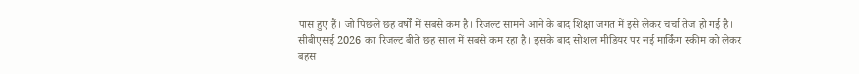पास हुए हैं। जो पिछले छह वर्षों में सबसे कम है। रिजल्ट सामने आने के बाद शिक्षा जगत में इसे लेकर चर्चा तेज हो गई है। सीबीएसई 2026 का रिजल्ट बीते छह साल में सबसे कम रहा है। इसके बाद सोशल मीडियर पर नई मार्किंग स्कीम को लेकर बहस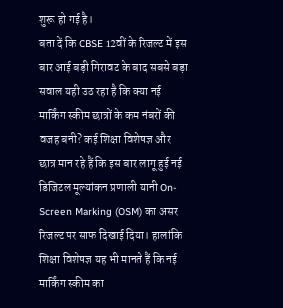शुरू हो गई है।
बता दें कि CBSE 12वीं के रिजल्ट में इस बार आई बड़ी गिरावट के बाद सबसे बड़ा सवाल यही उठ रहा है कि क्या नई मार्किंग स्कीम छात्रों के कम नंबरों की वजह बनी? कई शिक्षा विशेषज्ञ और छात्र मान रहे हैं कि इस बार लागू हुई नई डिजिटल मूल्यांकन प्रणाली यानी On-Screen Marking (OSM) का असर रिजल्ट पर साफ दिखाई दिया। हालांकि शिक्षा विशेषज्ञ यह भी मानते हैं कि नई मार्किंग स्कीम का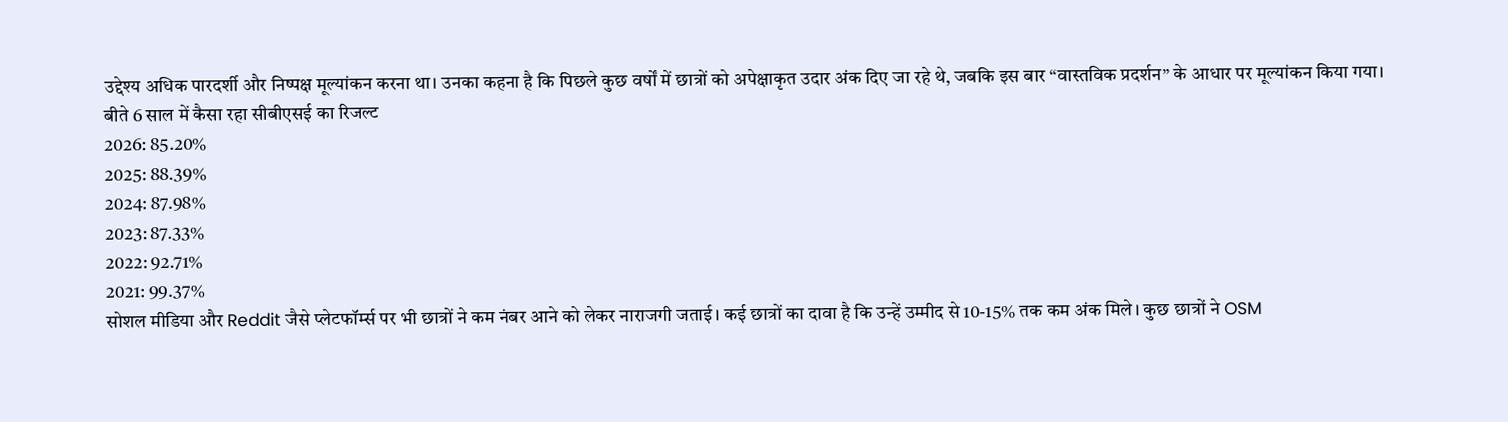उद्देश्य अधिक पारदर्शी और निष्पक्ष मूल्यांकन करना था। उनका कहना है कि पिछले कुछ वर्षों में छात्रों को अपेक्षाकृत उदार अंक दिए जा रहे थे, जबकि इस बार “वास्तविक प्रदर्शन” के आधार पर मूल्यांकन किया गया।
बीते 6 साल में कैसा रहा सीबीएसई का रिजल्ट
2026: 85.20%
2025: 88.39%
2024: 87.98%
2023: 87.33%
2022: 92.71%
2021: 99.37%
सोशल मीडिया और Reddit जैसे प्लेटफॉर्म्स पर भी छात्रों ने कम नंबर आने को लेकर नाराजगी जताई। कई छात्रों का दावा है कि उन्हें उम्मीद से 10-15% तक कम अंक मिले। कुछ छात्रों ने OSM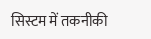सिस्टम में तकनीकी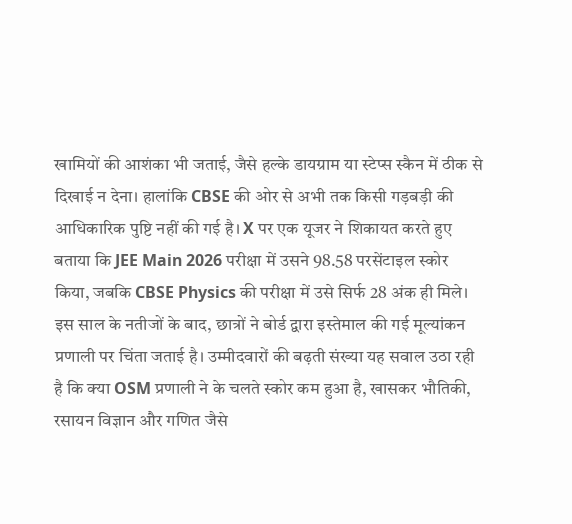खामियों की आशंका भी जताई, जैसे हल्के डायग्राम या स्टेप्स स्कैन में ठीक से दिखाई न देना। हालांकि CBSE की ओर से अभी तक किसी गड़बड़ी की आधिकारिक पुष्टि नहीं की गई है। X पर एक यूजर ने शिकायत करते हुए बताया कि JEE Main 2026 परीक्षा में उसने 98.58 परसेंटाइल स्कोर किया, जबकि CBSE Physics की परीक्षा में उसे सिर्फ 28 अंक ही मिले। इस साल के नतीजों के बाद, छात्रों ने बोर्ड द्वारा इस्तेमाल की गई मूल्यांकन प्रणाली पर चिंता जताई है। उम्मीदवारों की बढ़ती संख्या यह सवाल उठा रही है कि क्या OSM प्रणाली ने के चलते स्कोर कम हुआ है, खासकर भौतिकी, रसायन विज्ञान और गणित जैसे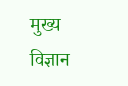मुख्य विज्ञान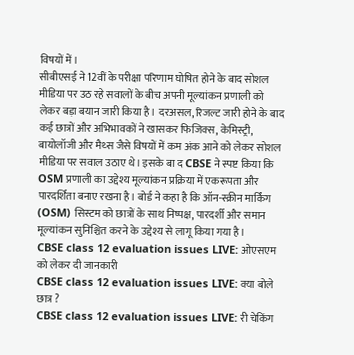विषयों में।
सीबीएसई ने 12वीं के परीक्षा परिणाम घोषित होने के बाद सोशल मीडिया पर उठ रहे सवालों के बीच अपनी मूल्यांकन प्रणाली को लेकर बड़ा बयान जारी किया है। दरअसल, रिजल्ट जारी होने के बाद कई छात्रों और अभिभावकों ने खासकर फिजिक्स, केमिस्ट्री, बायोलॉजी और मैथ्स जैसे विषयों में कम अंक आने को लेकर सोशल मीडिया पर सवाल उठाए थे। इसके बा द CBSE ने स्पष्ट किया कि OSM प्रणाली का उद्देश्य मूल्यांकन प्रक्रिया में एकरूपता और पारदर्शिता बनाए रखना है। बोर्ड ने कहा है कि ऑन-स्क्रीन मार्किंग (OSM) सिस्टम को छात्रों के साथ निष्पक्ष, पारदर्शी और समान मूल्यांकन सुनिश्चित करने के उद्देश्य से लागू किया गया है।
CBSE class 12 evaluation issues LIVE: ओएसएम को लेकर दी जानकारी
CBSE class 12 evaluation issues LIVE: क्या बोले छात्र ?
CBSE class 12 evaluation issues LIVE: री चेकिंग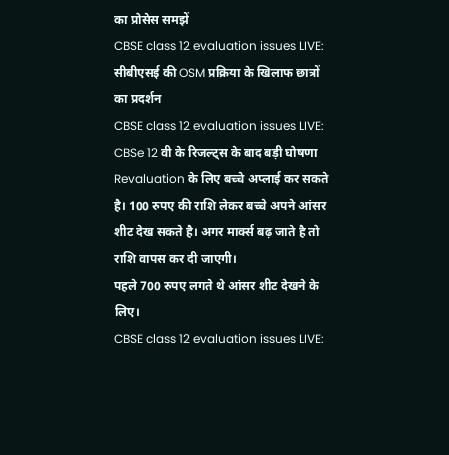का प्रोसेस समझें
CBSE class 12 evaluation issues LIVE: सीबीएसई की OSM प्रक्रिया के खिलाफ छात्रों का प्रदर्शन
CBSE class 12 evaluation issues LIVE: CBSe 12 वी के रिजल्ट्स के बाद बड़ी घोषणा
Revaluation के लिए बच्चे अप्लाई कर सकते है। 100 रुपए की राशि लेकर बच्चे अपने आंसर शीट देख सकते है। अगर मार्क्स बढ़ जाते है तो राशि वापस कर दी जाएगी।
पहले 700 रुपए लगते थे आंसर शीट देखने के लिए।
CBSE class 12 evaluation issues LIVE: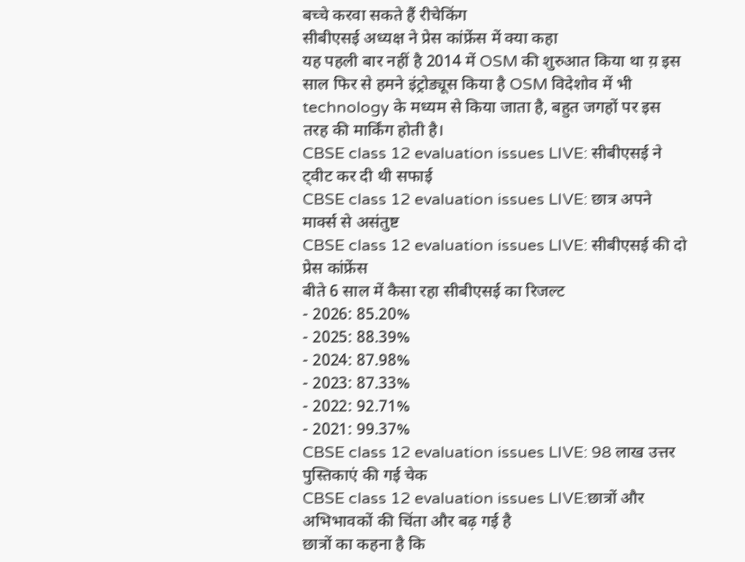बच्चे करवा सकते हैं रीचेकिंग
सीबीएसई अध्यक्ष ने प्रेस कांफ्रेंस में क्या कहा
यह पहली बार नहीं है 2014 में OSM की शुरुआत किया था य़ इस साल फिर से हमने इंट्रोड्यूस किया है OSM विदेशोव में भी technology के मध्यम से किया जाता है, बहुत जगहों पर इस तरह की मार्किंग होती है।
CBSE class 12 evaluation issues LIVE: सीबीएसई ने ट्वीट कर दी थी सफाई
CBSE class 12 evaluation issues LIVE: छात्र अपने मार्क्स से असंतुष्ट
CBSE class 12 evaluation issues LIVE: सीबीएसई की दो प्रेस कांफ्रेंस
बीते 6 साल में कैसा रहा सीबीएसई का रिजल्ट
- 2026: 85.20%
- 2025: 88.39%
- 2024: 87.98%
- 2023: 87.33%
- 2022: 92.71%
- 2021: 99.37%
CBSE class 12 evaluation issues LIVE: 98 लाख उत्तर पुस्तिकाएं की गई चेक
CBSE class 12 evaluation issues LIVE:छात्रों और अभिभावकों की चिंता और बढ़ गई है
छात्रों का कहना है कि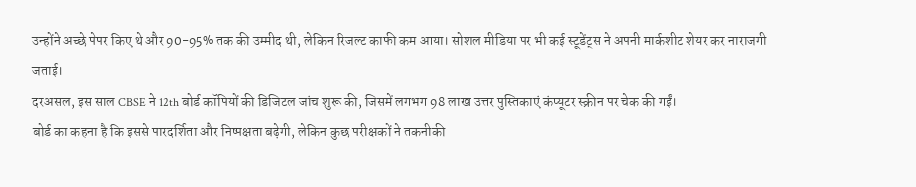उन्होंने अच्छे पेपर किए थे और 90-95% तक की उम्मीद थी, लेकिन रिजल्ट काफी कम आया। सोशल मीडिया पर भी कई स्टूडेंट्स ने अपनी मार्कशीट शेयर कर नाराजगी जताई।
दरअसल, इस साल CBSE ने 12th बोर्ड कॉपियों की डिजिटल जांच शुरू की, जिसमें लगभग 98 लाख उत्तर पुस्तिकाएं कंप्यूटर स्क्रीन पर चेक की गईं।
बोर्ड का कहना है कि इससे पारदर्शिता और निष्पक्षता बढ़ेगी, लेकिन कुछ परीक्षकों ने तकनीकी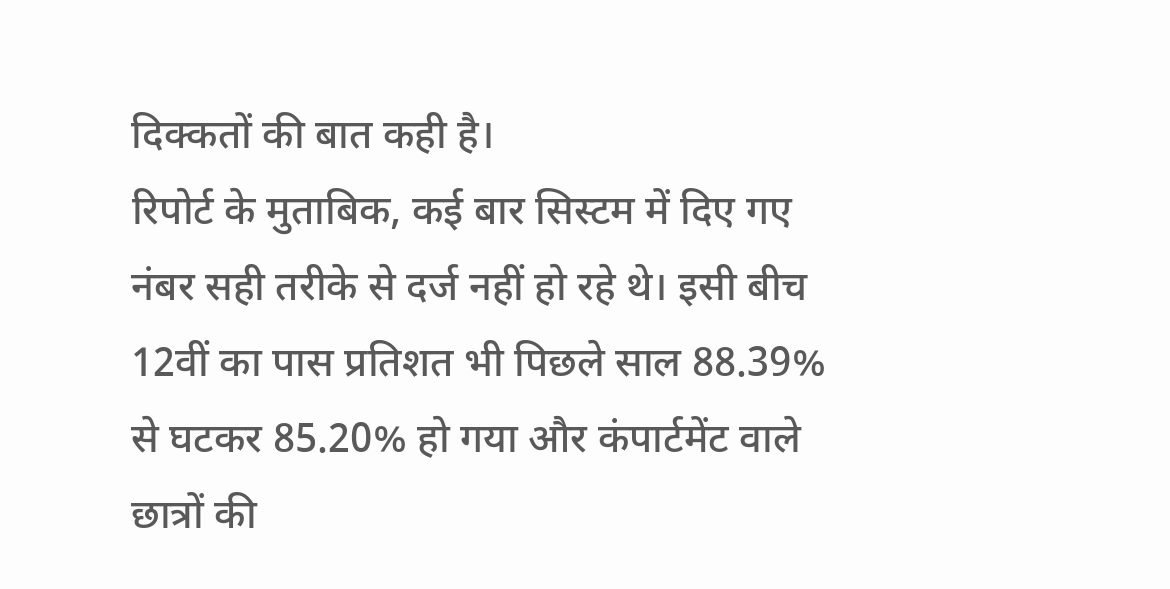दिक्कतों की बात कही है।
रिपोर्ट के मुताबिक, कई बार सिस्टम में दिए गए नंबर सही तरीके से दर्ज नहीं हो रहे थे। इसी बीच 12वीं का पास प्रतिशत भी पिछले साल 88.39% से घटकर 85.20% हो गया और कंपार्टमेंट वाले छात्रों की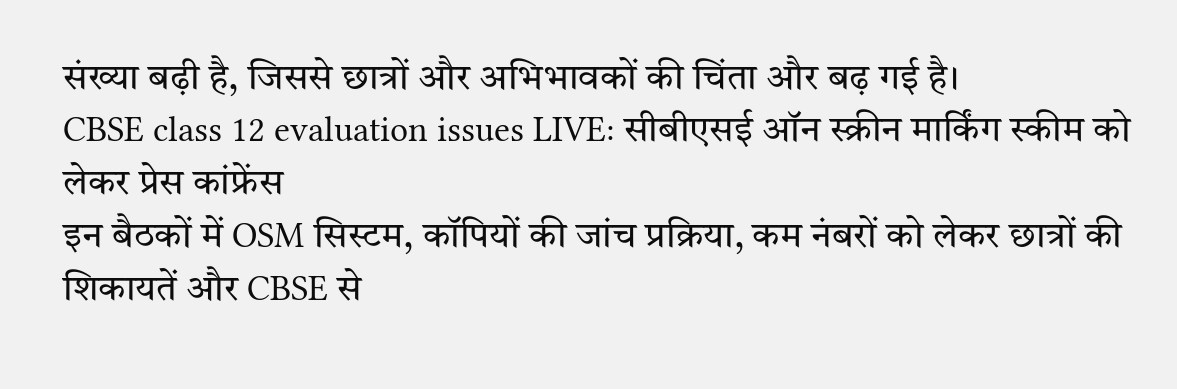संख्या बढ़ी है, जिससे छात्रों और अभिभावकों की चिंता और बढ़ गई है।
CBSE class 12 evaluation issues LIVE: सीबीएसई ऑन स्क्रीन मार्किंग स्कीम को लेकर प्रेस कांफ्रेंस
इन बैठकों में OSM सिस्टम, कॉपियों की जांच प्रक्रिया, कम नंबरों को लेकर छात्रों की शिकायतें और CBSE से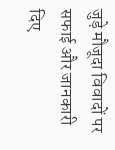जुड़े मौजूदा विवादों पर सफाई और जानकारी दिए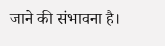जाने की संभावना है।